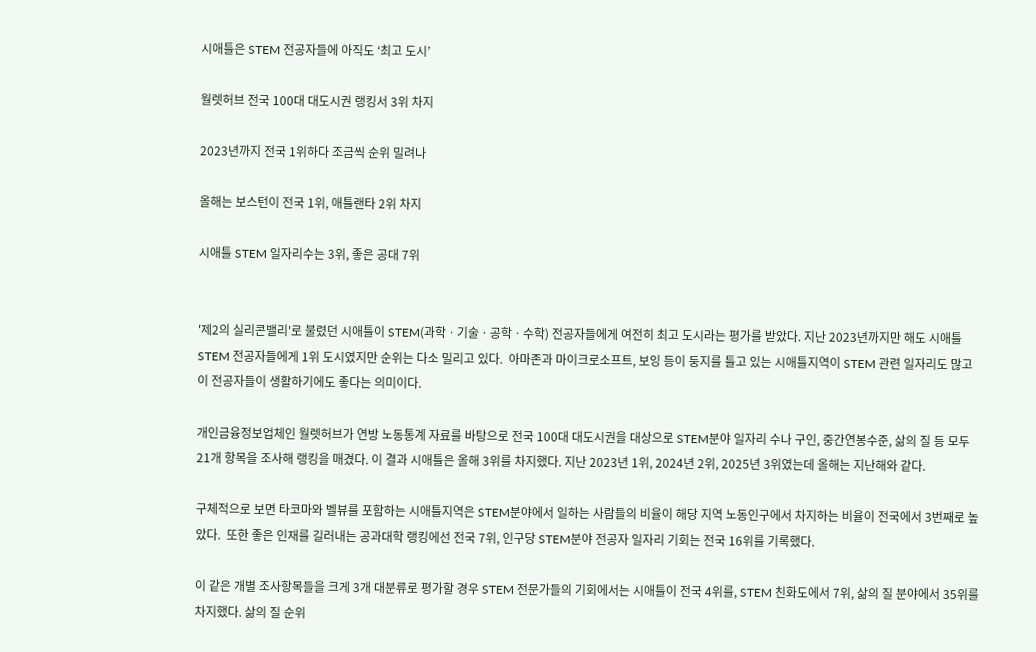시애틀은 STEM 전공자들에 아직도 ‘최고 도시’

월렛허브 전국 100대 대도시권 랭킹서 3위 차지

2023년까지 전국 1위하다 조금씩 순위 밀려나

올해는 보스턴이 전국 1위, 애틀랜타 2위 차지

시애틀 STEM 일자리수는 3위, 좋은 공대 7위


'제2의 실리콘밸리'로 불렸던 시애틀이 STEM(과학ㆍ기술ㆍ공학ㆍ수학) 전공자들에게 여전히 최고 도시라는 평가를 받았다. 지난 2023년까지만 해도 시애틀 STEM 전공자들에게 1위 도시였지만 순위는 다소 밀리고 있다.  아마존과 마이크로소프트, 보잉 등이 둥지를 틀고 있는 시애틀지역이 STEM 관련 일자리도 많고 이 전공자들이 생활하기에도 좋다는 의미이다.

개인금융정보업체인 월렛허브가 연방 노동통계 자료를 바탕으로 전국 100대 대도시권을 대상으로 STEM분야 일자리 수나 구인, 중간연봉수준, 삶의 질 등 모두 21개 항목을 조사해 랭킹을 매겼다. 이 결과 시애틀은 올해 3위를 차지했다. 지난 2023년 1위, 2024년 2위, 2025년 3위였는데 올해는 지난해와 같다.

구체적으로 보면 타코마와 벨뷰를 포함하는 시애틀지역은 STEM분야에서 일하는 사람들의 비율이 해당 지역 노동인구에서 차지하는 비율이 전국에서 3번째로 높았다.  또한 좋은 인재를 길러내는 공과대학 랭킹에선 전국 7위, 인구당 STEM분야 전공자 일자리 기회는 전국 16위를 기록했다.

이 같은 개별 조사항목들을 크게 3개 대분류로 평가할 경우 STEM 전문가들의 기회에서는 시애틀이 전국 4위를, STEM 친화도에서 7위, 삶의 질 분야에서 35위를 차지했다. 삶의 질 순위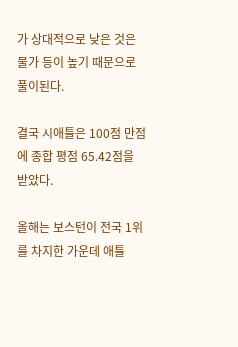가 상대적으로 낮은 것은 물가 등이 높기 때문으로 풀이된다.

결국 시애틀은 100점 만점에 종합 평점 65.42점을 받았다.

올해는 보스턴이 전국 1위를 차지한 가운데 애틀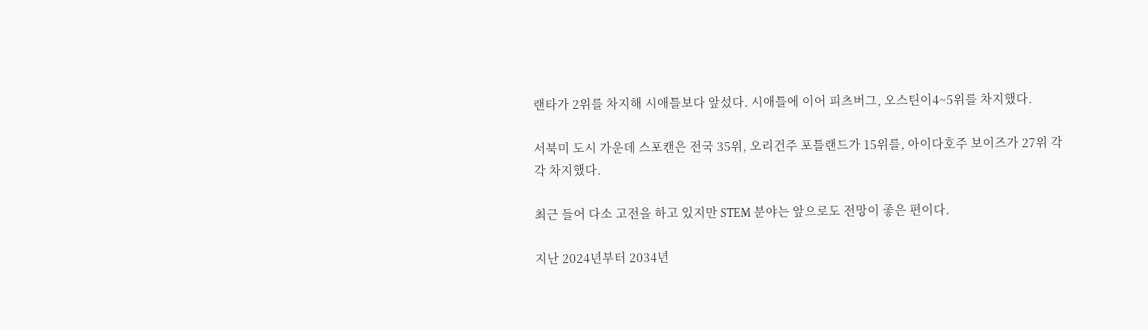랜타가 2위를 차지해 시애틀보다 앞섰다. 시애틀에 이어 피츠버그, 오스틴이4~5위를 차지했다.

서북미 도시 가운데 스포캔은 전국 35위, 오리건주 포틀랜드가 15위를, 아이다호주 보이즈가 27위 각각 차지했다.

최근 들어 다소 고전을 하고 있지만 STEM 분야는 앞으로도 전망이 좋은 편이다.

지난 2024년부터 2034년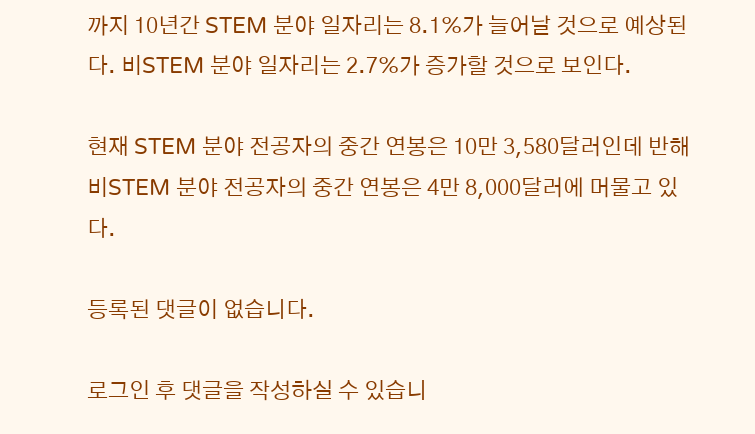까지 10년간 STEM 분야 일자리는 8.1%가 늘어날 것으로 예상된다. 비STEM 분야 일자리는 2.7%가 증가할 것으로 보인다.

현재 STEM 분야 전공자의 중간 연봉은 10만 3,580달러인데 반해 비STEM 분야 전공자의 중간 연봉은 4만 8,000달러에 머물고 있다.

등록된 댓글이 없습니다.

로그인 후 댓글을 작성하실 수 있습니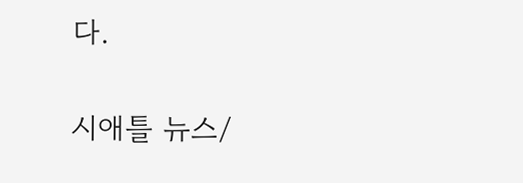다.

시애틀 뉴스/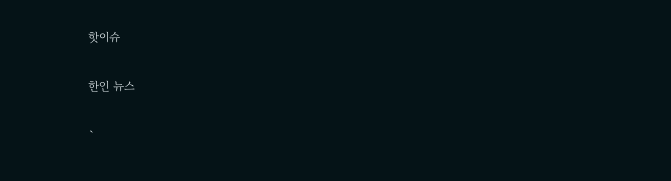핫이슈

한인 뉴스

`